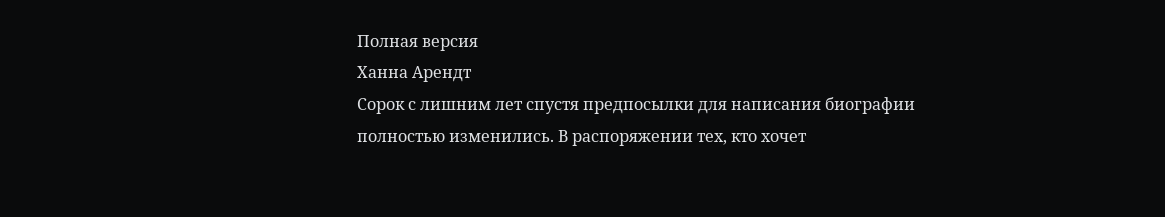Полная версия
Ханна Арендт
Сорок с лишним лет спустя предпосылки для написания биографии полностью изменились. В распоряжении тех, кто хочет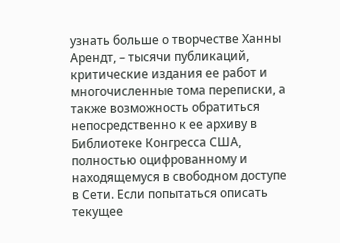узнать больше о творчестве Ханны Арендт, – тысячи публикаций, критические издания ее работ и многочисленные тома переписки, а также возможность обратиться непосредственно к ее архиву в Библиотеке Конгресса США, полностью оцифрованному и находящемуся в свободном доступе в Сети. Если попытаться описать текущее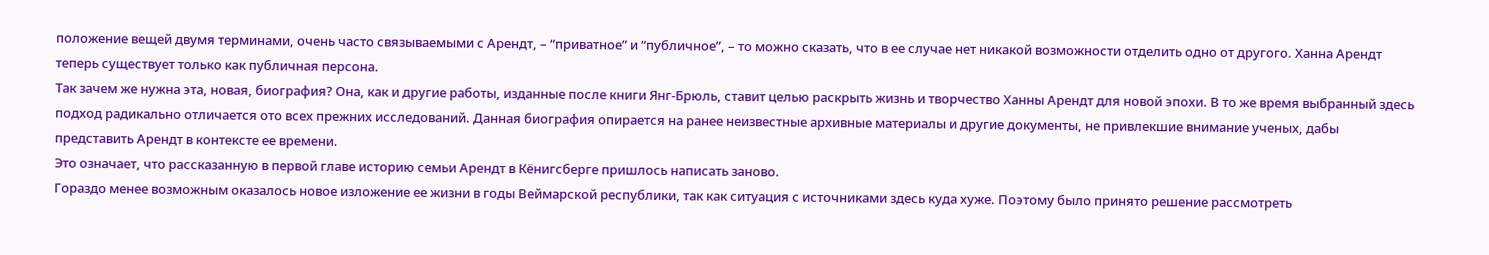положение вещей двумя терминами, очень часто связываемыми с Арендт, – “приватное” и “публичное”, – то можно сказать, что в ее случае нет никакой возможности отделить одно от другого. Ханна Арендт теперь существует только как публичная персона.
Так зачем же нужна эта, новая, биография? Она, как и другие работы, изданные после книги Янг-Брюль, ставит целью раскрыть жизнь и творчество Ханны Арендт для новой эпохи. В то же время выбранный здесь подход радикально отличается ото всех прежних исследований. Данная биография опирается на ранее неизвестные архивные материалы и другие документы, не привлекшие внимание ученых, дабы представить Арендт в контексте ее времени.
Это означает, что рассказанную в первой главе историю семьи Арендт в Кёнигсберге пришлось написать заново.
Гораздо менее возможным оказалось новое изложение ее жизни в годы Веймарской республики, так как ситуация с источниками здесь куда хуже. Поэтому было принято решение рассмотреть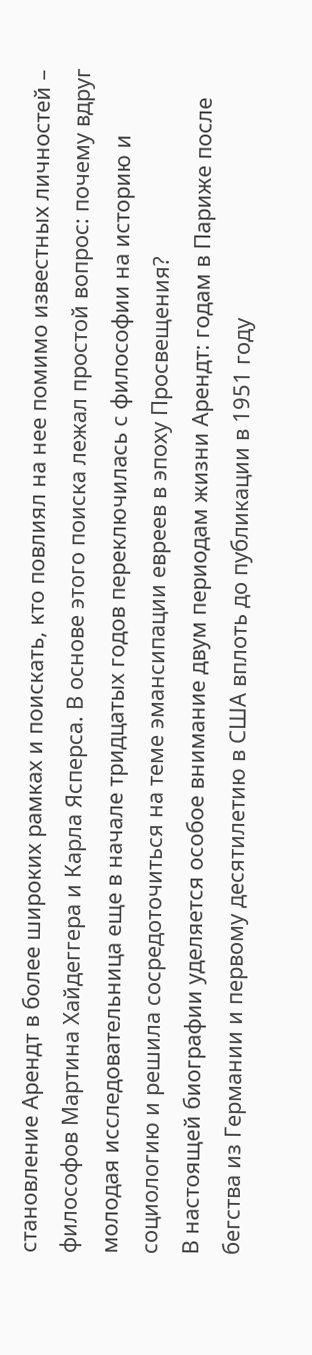становление Арендт в более широких рамках и поискать, кто повлиял на нее помимо известных личностей – философов Мартина Хайдеггера и Карла Ясперса. В основе этого поиска лежал простой вопрос: почему вдруг молодая исследовательница еще в начале тридцатых годов переключилась с философии на историю и социологию и решила сосредоточиться на теме эмансипации евреев в эпоху Просвещения?
В настоящей биографии уделяется особое внимание двум периодам жизни Арендт: годам в Париже после бегства из Германии и первому десятилетию в США вплоть до публикации в 1951 году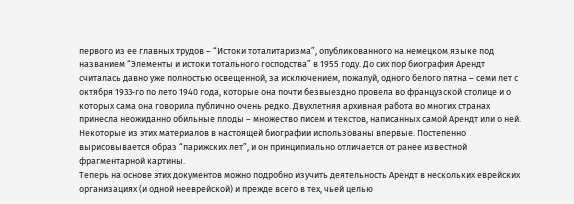первого из ее главных трудов – “Истоки тоталитаризма”, опубликованного на немецком языке под названием “Элементы и истоки тотального господства” в 1955 году. До сих пор биография Арендт считалась давно уже полностью освещенной, за исключением, пожалуй, одного белого пятна – семи лет с октября 1933‐го по лето 1940 года, которые она почти безвыездно провела во французской столице и о которых сама она говорила публично очень редко. Двухлетняя архивная работа во многих странах принесла неожиданно обильные плоды – множество писем и текстов, написанных самой Арендт или о ней. Некоторые из этих материалов в настоящей биографии использованы впервые. Постепенно вырисовывается образ “парижских лет”, и он принципиально отличается от ранее известной фрагментарной картины.
Теперь на основе этих документов можно подробно изучить деятельность Арендт в нескольких еврейских организациях (и одной нееврейской) и прежде всего в тех, чьей целью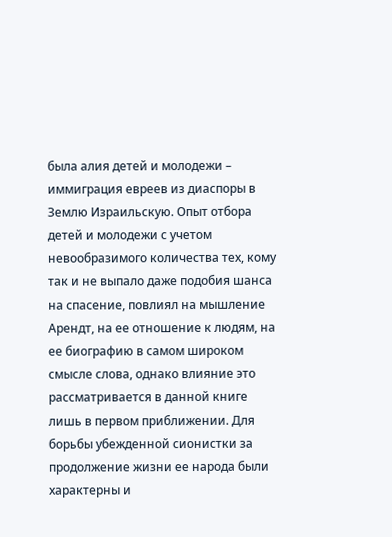была алия детей и молодежи – иммиграция евреев из диаспоры в Землю Израильскую. Опыт отбора детей и молодежи с учетом невообразимого количества тех, кому так и не выпало даже подобия шанса на спасение, повлиял на мышление Арендт, на ее отношение к людям, на ее биографию в самом широком смысле слова, однако влияние это рассматривается в данной книге лишь в первом приближении. Для борьбы убежденной сионистки за продолжение жизни ее народа были характерны и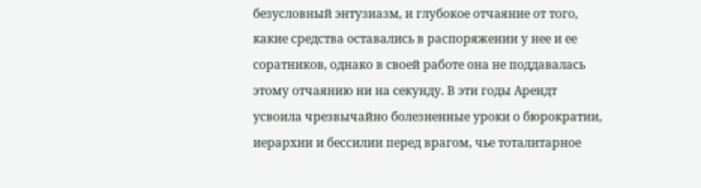безусловный энтузиазм, и глубокое отчаяние от того, какие средства оставались в распоряжении у нее и ее соратников, однако в своей работе она не поддавалась этому отчаянию ни на секунду. В эти годы Арендт усвоила чрезвычайно болезненные уроки о бюрократии, иерархии и бессилии перед врагом, чье тоталитарное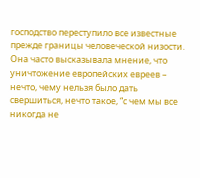господство переступило все известные прежде границы человеческой низости. Она часто высказывала мнение, что уничтожение европейских евреев – нечто, чему нельзя было дать свершиться, нечто такое, “с чем мы все никогда не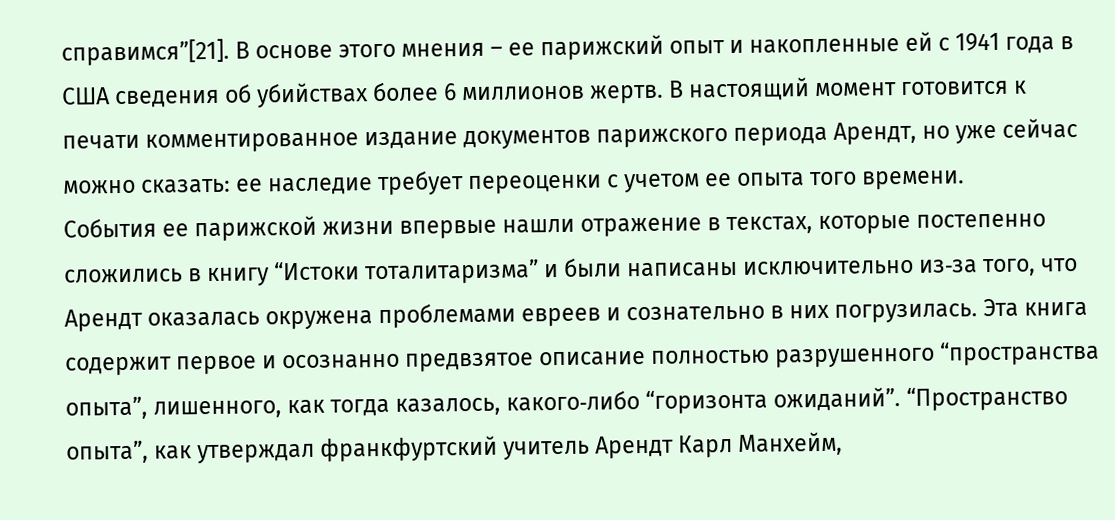справимся”[21]. В основе этого мнения – ее парижский опыт и накопленные ей с 1941 года в США сведения об убийствах более 6 миллионов жертв. В настоящий момент готовится к печати комментированное издание документов парижского периода Арендт, но уже сейчас можно сказать: ее наследие требует переоценки с учетом ее опыта того времени.
События ее парижской жизни впервые нашли отражение в текстах, которые постепенно сложились в книгу “Истоки тоталитаризма” и были написаны исключительно из‐за того, что Арендт оказалась окружена проблемами евреев и сознательно в них погрузилась. Эта книга содержит первое и осознанно предвзятое описание полностью разрушенного “пространства опыта”, лишенного, как тогда казалось, какого‐либо “горизонта ожиданий”. “Пространство опыта”, как утверждал франкфуртский учитель Арендт Карл Манхейм,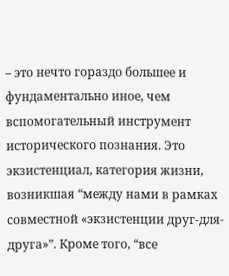– это нечто гораздо большее и фундаментально иное, чем вспомогательный инструмент исторического познания. Это экзистенциал, категория жизни, возникшая “между нами в рамках совместной «экзистенции друг-для-друга»”. Кроме того, “все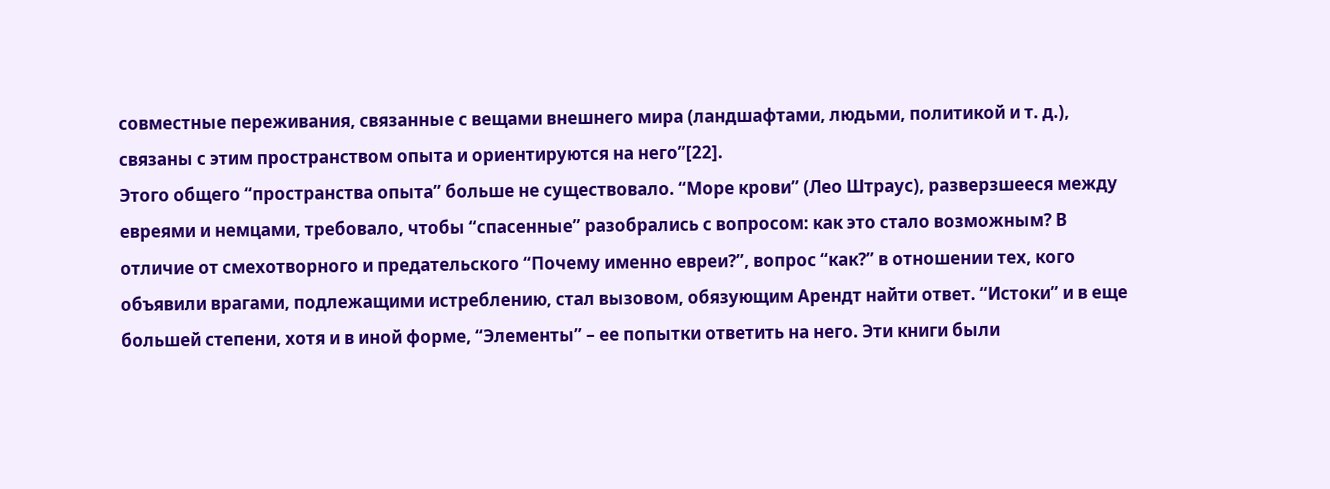совместные переживания, связанные с вещами внешнего мира (ландшафтами, людьми, политикой и т. д.), связаны с этим пространством опыта и ориентируются на него”[22].
Этого общего “пространства опыта” больше не существовало. “Море крови” (Лео Штраус), разверзшееся между евреями и немцами, требовало, чтобы “спасенные” разобрались с вопросом: как это стало возможным? В отличие от смехотворного и предательского “Почему именно евреи?”, вопрос “как?” в отношении тех, кого объявили врагами, подлежащими истреблению, стал вызовом, обязующим Арендт найти ответ. “Истоки” и в еще большей степени, хотя и в иной форме, “Элементы” – ее попытки ответить на него. Эти книги были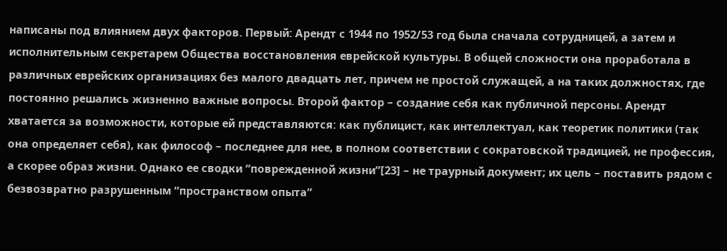написаны под влиянием двух факторов. Первый: Арендт с 1944 по 1952/53 год была сначала сотрудницей, а затем и исполнительным секретарем Общества восстановления еврейской культуры. В общей сложности она проработала в различных еврейских организациях без малого двадцать лет, причем не простой служащей, а на таких должностях, где постоянно решались жизненно важные вопросы. Второй фактор – создание себя как публичной персоны. Арендт хватается за возможности, которые ей представляются: как публицист, как интеллектуал, как теоретик политики (так она определяет себя), как философ – последнее для нее, в полном соответствии с сократовской традицией, не профессия, а скорее образ жизни. Однако ее сводки “поврежденной жизни”[23] – не траурный документ; их цель – поставить рядом с безвозвратно разрушенным “пространством опыта”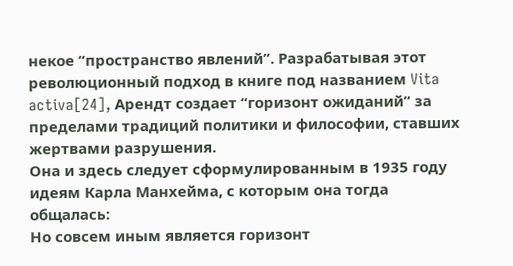некое “пространство явлений”. Разрабатывая этот революционный подход в книге под названием Vita activa[24], Арендт создает “горизонт ожиданий” за пределами традиций политики и философии, ставших жертвами разрушения.
Она и здесь следует сформулированным в 1935 году идеям Карла Манхейма, с которым она тогда общалась:
Но совсем иным является горизонт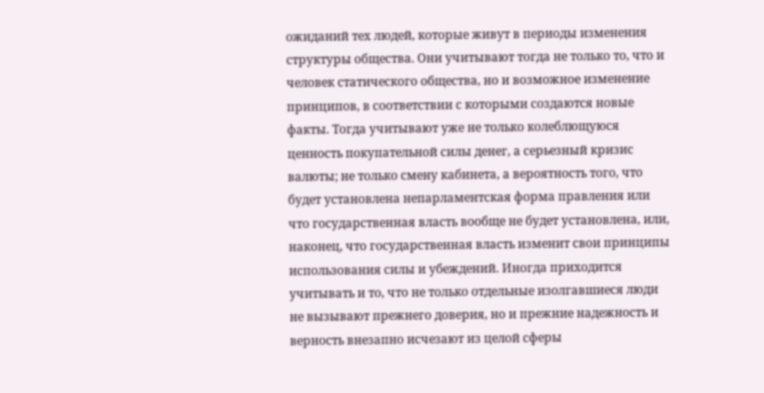ожиданий тех людей, которые живут в периоды изменения структуры общества. Они учитывают тогда не только то, что и человек статического общества, но и возможное изменение принципов, в соответствии с которыми создаются новые факты. Тогда учитывают уже не только колеблющуюся ценность покупательной силы денег, а серьезный кризис валюты; не только смену кабинета, а вероятность того, что будет установлена непарламентская форма правления или что государственная власть вообще не будет установлена, или, наконец, что государственная власть изменит свои принципы использования силы и убеждений. Иногда приходится учитывать и то, что не только отдельные изолгавшиеся люди не вызывают прежнего доверия, но и прежние надежность и верность внезапно исчезают из целой сферы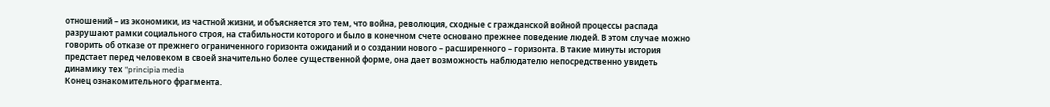отношений – из экономики, из частной жизни, и объясняется это тем, что война, революция, сходные с гражданской войной процессы распада разрушают рамки социального строя, на стабильности которого и было в конечном счете основано прежнее поведение людей. В этом случае можно говорить об отказе от прежнего ограниченного горизонта ожиданий и о создании нового – расширенного – горизонта. В такие минуты история предстает перед человеком в своей значительно более существенной форме, она дает возможность наблюдателю непосредственно увидеть динамику тех “principia media
Конец ознакомительного фрагмента.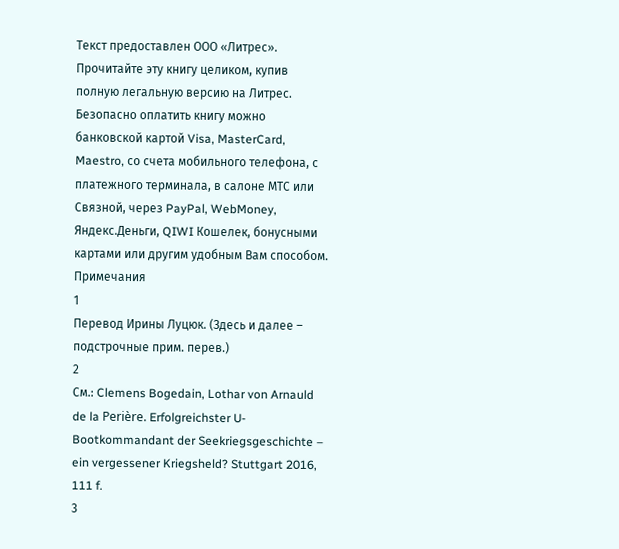Текст предоставлен ООО «Литрес».
Прочитайте эту книгу целиком, купив полную легальную версию на Литрес.
Безопасно оплатить книгу можно банковской картой Visa, MasterCard, Maestro, со счета мобильного телефона, с платежного терминала, в салоне МТС или Связной, через PayPal, WebMoney, Яндекс.Деньги, QIWI Кошелек, бонусными картами или другим удобным Вам способом.
Примечания
1
Перевод Ирины Луцюк. (Здесь и далее – подстрочные прим. перев.)
2
См.: Clemens Bogedain, Lothar von Arnauld de la Perière. Erfolgreichster U-Bootkommandant der Seekriegsgeschichte – ein vergessener Kriegsheld? Stuttgart 2016, 111 f.
3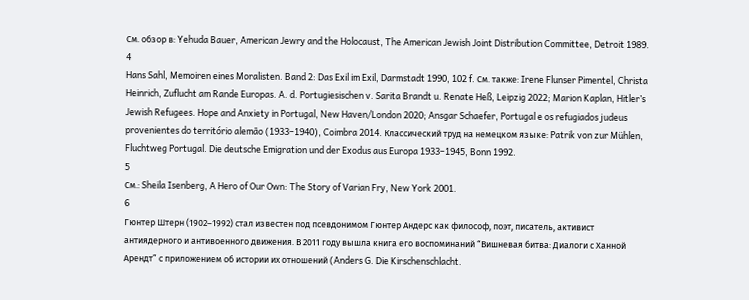См. обзор в: Yehuda Bauer, American Jewry and the Holocaust, The American Jewish Joint Distribution Committee, Detroit 1989.
4
Hans Sahl, Memoiren eines Moralisten. Band 2: Das Exil im Exil, Darmstadt 1990, 102 f. См. также: Irene Flunser Pimentel, Christa Heinrich, Zuflucht am Rande Europas. A. d. Portugiesischen v. Sarita Brandt u. Renate Heß, Leipzig 2022; Marion Kaplan, Hitler’s Jewish Refugees. Hope and Anxiety in Portugal, New Haven/London 2020; Ansgar Schaefer, Portugal e os refugiados judeus provenientes do território alemão (1933–1940), Coimbra 2014. Классический труд на немецком языке: Patrik von zur Mühlen, Fluchtweg Portugal. Die deutsche Emigration und der Exodus aus Europa 1933–1945, Bonn 1992.
5
См.: Sheila Isenberg, A Hero of Our Own: The Story of Varian Fry, New York 2001.
6
Гюнтер Штерн (1902–1992) стал известен под псевдонимом Гюнтер Андерс как философ, поэт, писатель, активист антиядерного и антивоенного движения. В 2011 году вышла книга его воспоминаний “Вишневая битва: Диалоги с Ханной Арендт” c приложением об истории их отношений (Anders G. Die Kirschenschlacht.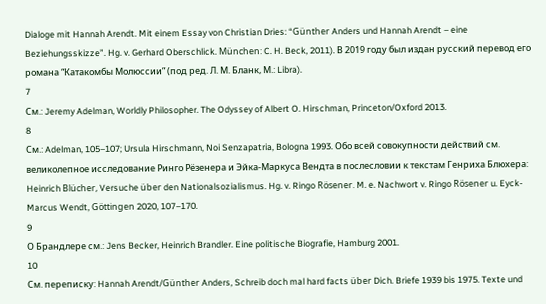Dialoge mit Hannah Arendt. Mit einem Essay von Christian Dries: “Günther Anders und Hannah Arendt – eine Beziehungsskizze”. Hg. v. Gerhard Oberschlick. München: C. H. Beck, 2011). В 2019 году был издан русский перевод его романа “Катакомбы Молюссии” (под ред. Л. М. Бланк, М.: Libra).
7
См.: Jeremy Adelman, Worldly Philosopher. The Odyssey of Albert O. Hirschman, Princeton/Oxford 2013.
8
См.: Adelman, 105–107; Ursula Hirschmann, Noi Senzapatria, Bologna 1993. Обо всей совокупности действий см. великолепное исследование Ринго Рёзенера и Эйка-Маркуса Вендта в послесловии к текстам Генриха Блюхера: Heinrich Blücher, Versuche über den Nationalsozialismus. Hg. v. Ringo Rösener. M. e. Nachwort v. Ringo Rösener u. Eyck-Marcus Wendt, Göttingen 2020, 107–170.
9
О Брандлере см.: Jens Becker, Heinrich Brandler. Eine politische Biografie, Hamburg 2001.
10
См. переписку: Hannah Arendt/Günther Anders, Schreib doch mal hard facts über Dich. Briefe 1939 bis 1975. Texte und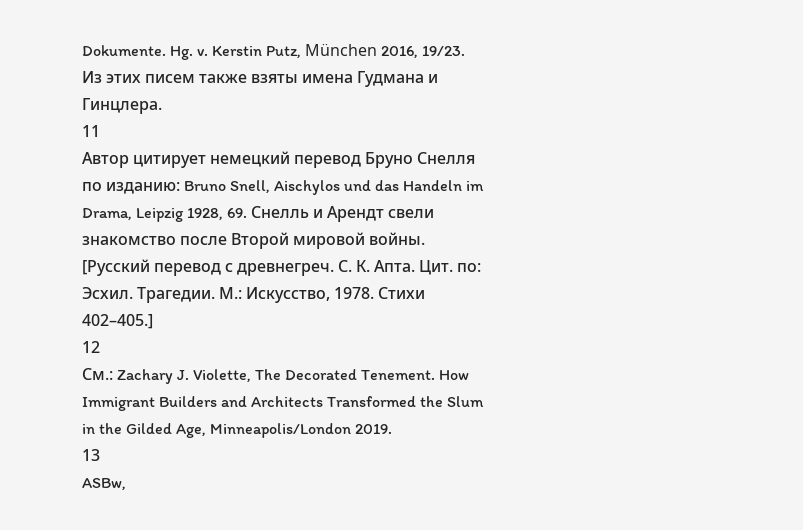Dokumente. Hg. v. Kerstin Putz, München 2016, 19/23. Из этих писем также взяты имена Гудмана и Гинцлера.
11
Автор цитирует немецкий перевод Бруно Снелля по изданию: Bruno Snell, Aischylos und das Handeln im Drama, Leipzig 1928, 69. Снелль и Арендт свели знакомство после Второй мировой войны. [Русский перевод с древнегреч. С. К. Апта. Цит. по: Эсхил. Трагедии. М.: Искусство, 1978. Стихи 402–405.]
12
См.: Zachary J. Violette, The Decorated Tenement. How Immigrant Builders and Architects Transformed the Slum in the Gilded Age, Minneapolis/London 2019.
13
ASBw,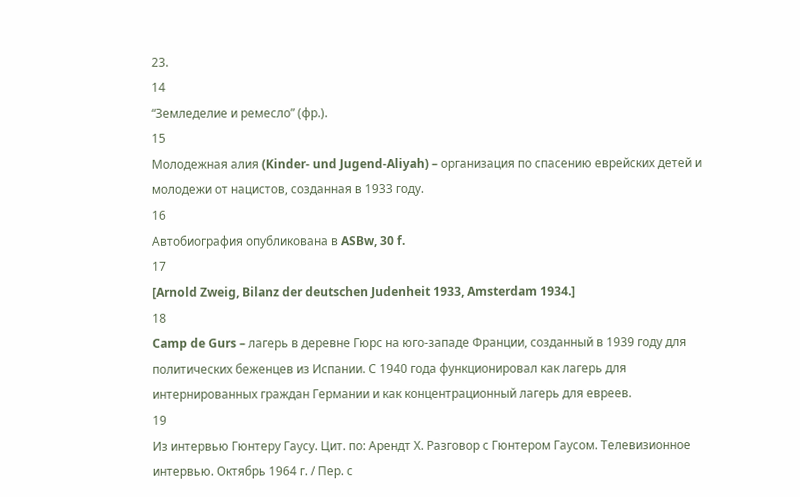23.
14
“Земледелие и ремесло” (фр.).
15
Молодежная алия (Kinder- und Jugend-Aliyah) – организация по спасению еврейских детей и молодежи от нацистов, созданная в 1933 году.
16
Автобиография опубликована в ASBw, 30 f.
17
[Arnold Zweig, Bilanz der deutschen Judenheit 1933, Amsterdam 1934.]
18
Camp de Gurs – лагерь в деревне Гюрс на юго-западе Франции, созданный в 1939 году для политических беженцев из Испании. С 1940 года функционировал как лагерь для интернированных граждан Германии и как концентрационный лагерь для евреев.
19
Из интервью Гюнтеру Гаусу. Цит. по: Арендт Х. Разговор с Гюнтером Гаусом. Телевизионное интервью. Октябрь 1964 г. / Пер. с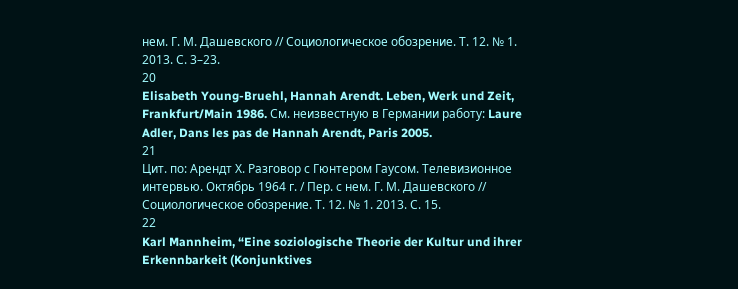нем. Г. М. Дашевского // Социологическое обозрение. Т. 12. № 1. 2013. С. 3–23.
20
Elisabeth Young-Bruehl, Hannah Arendt. Leben, Werk und Zeit, Frankfurt/Main 1986. См. неизвестную в Германии работу: Laure Adler, Dans les pas de Hannah Arendt, Paris 2005.
21
Цит. по: Арендт Х. Разговор с Гюнтером Гаусом. Телевизионное интервью. Октябрь 1964 г. / Пер. с нем. Г. М. Дашевского // Социологическое обозрение. Т. 12. № 1. 2013. С. 15.
22
Karl Mannheim, “Eine soziologische Theorie der Kultur und ihrer Erkennbarkeit (Konjunktives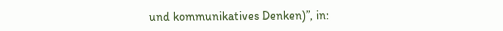und kommunikatives Denken)”, in: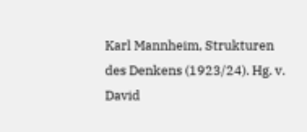Karl Mannheim, Strukturen des Denkens (1923/24). Hg. v. David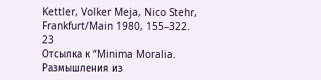Kettler, Volker Meja, Nico Stehr, Frankfurt/Main 1980, 155–322.
23
Отсылка к “Minima Moralia. Размышления из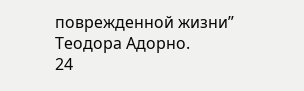поврежденной жизни” Теодора Адорно.
24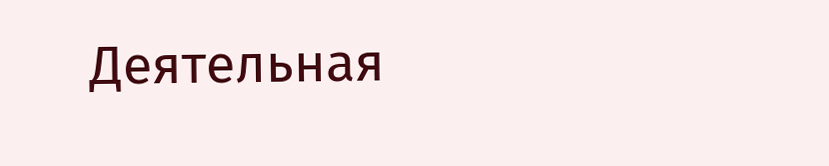Деятельная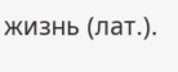жизнь (лат.).